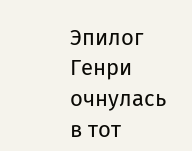Эпилог
Генри очнулась в тот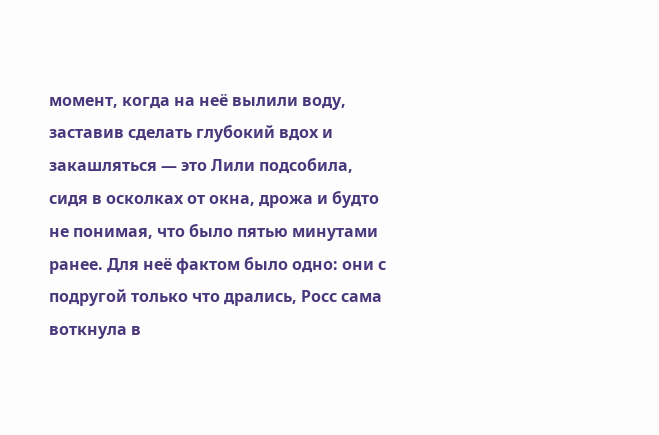момент, когда на неё вылили воду, заставив сделать глубокий вдох и закашляться — это Лили подсобила, сидя в осколках от окна, дрожа и будто не понимая, что было пятью минутами ранее. Для неё фактом было одно: они с подругой только что дрались, Росс сама воткнула в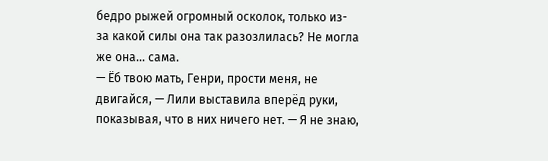бедро рыжей огромный осколок, только из-за какой силы она так разозлилась? Не могла же она... сама.
— Ёб твою мать, Генри, прости меня, не двигайся, — Лили выставила вперёд руки, показывая, что в них ничего нет. — Я не знаю,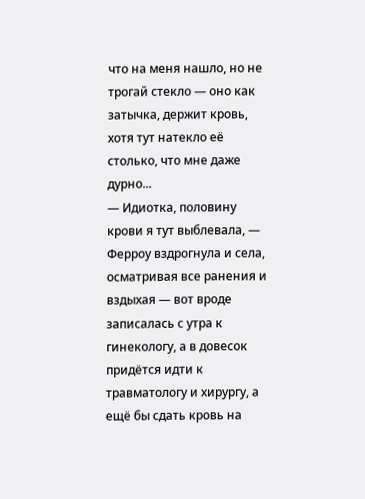что на меня нашло, но не трогай стекло — оно как затычка, держит кровь, хотя тут натекло её столько, что мне даже дурно...
— Идиотка, половину крови я тут выблевала, — Ферроу вздрогнула и села, осматривая все ранения и вздыхая — вот вроде записалась с утра к гинекологу, а в довесок придётся идти к травматологу и хирургу, а ещё бы сдать кровь на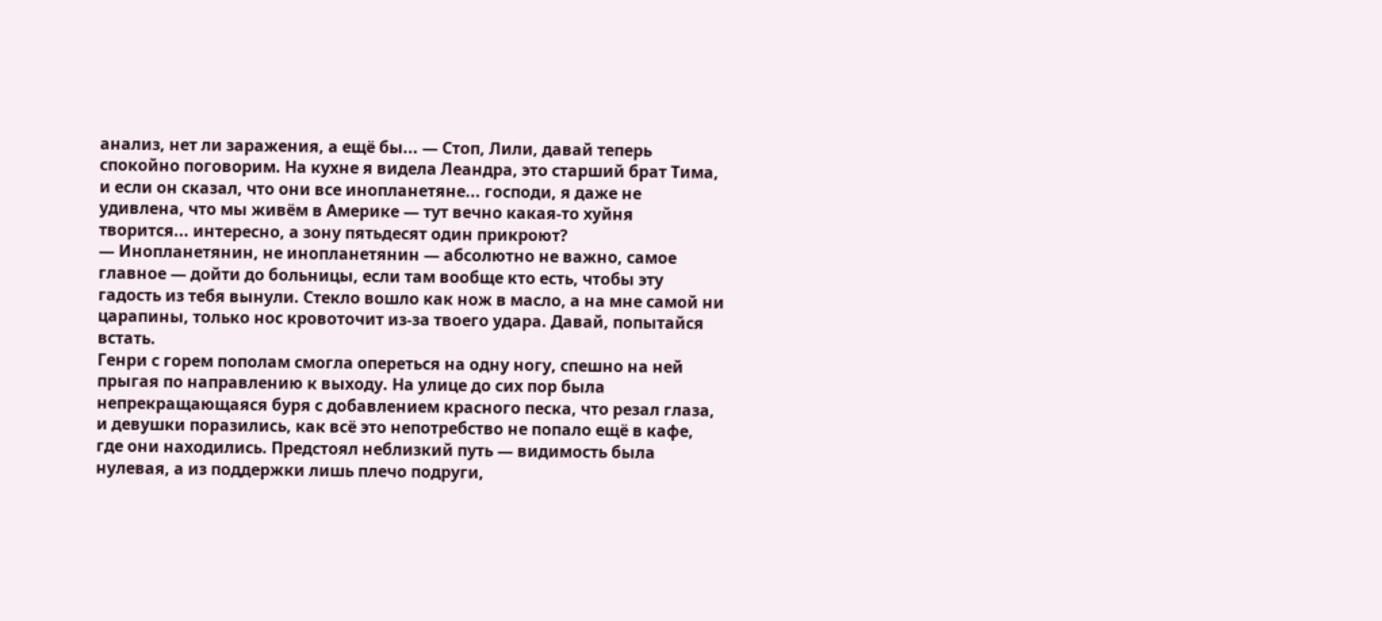анализ, нет ли заражения, а ещё бы... — Стоп, Лили, давай теперь спокойно поговорим. На кухне я видела Леандра, это старший брат Тима, и если он сказал, что они все инопланетяне... господи, я даже не удивлена, что мы живём в Америке — тут вечно какая-то хуйня творится... интересно, а зону пятьдесят один прикроют?
— Инопланетянин, не инопланетянин — абсолютно не важно, самое главное — дойти до больницы, если там вообще кто есть, чтобы эту гадость из тебя вынули. Стекло вошло как нож в масло, а на мне самой ни царапины, только нос кровоточит из-за твоего удара. Давай, попытайся встать.
Генри с горем пополам смогла опереться на одну ногу, спешно на ней прыгая по направлению к выходу. На улице до сих пор была непрекращающаяся буря с добавлением красного песка, что резал глаза, и девушки поразились, как всё это непотребство не попало ещё в кафе, где они находились. Предстоял неблизкий путь — видимость была нулевая, а из поддержки лишь плечо подруги,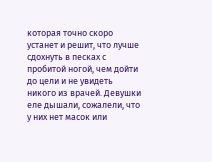которая точно скоро устанет и решит, что лучше сдохнуть в песках с пробитой ногой, чем дойти до цели и не увидеть никого из врачей. Девушки еле дышали, сожалели, что у них нет масок или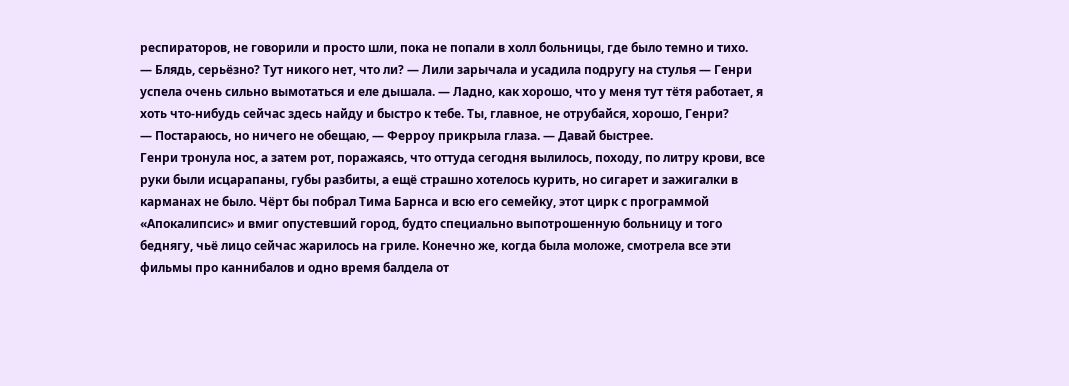респираторов, не говорили и просто шли, пока не попали в холл больницы, где было темно и тихо.
— Блядь, серьёзно? Тут никого нет, что ли? — Лили зарычала и усадила подругу на стулья — Генри успела очень сильно вымотаться и еле дышала. — Ладно, как хорошо, что у меня тут тётя работает, я хоть что-нибудь сейчас здесь найду и быстро к тебе. Ты, главное, не отрубайся, хорошо, Генри?
— Постараюсь, но ничего не обещаю, — Ферроу прикрыла глаза. — Давай быстрее.
Генри тронула нос, а затем рот, поражаясь, что оттуда сегодня вылилось, походу, по литру крови, все руки были исцарапаны, губы разбиты, а ещё страшно хотелось курить, но сигарет и зажигалки в карманах не было. Чёрт бы побрал Тима Барнса и всю его семейку, этот цирк с программой «Апокалипсис» и вмиг опустевший город, будто специально выпотрошенную больницу и того беднягу, чьё лицо сейчас жарилось на гриле. Конечно же, когда была моложе, смотрела все эти фильмы про каннибалов и одно время балдела от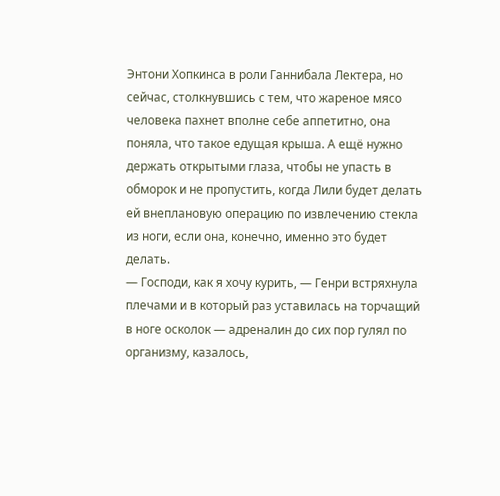Энтони Хопкинса в роли Ганнибала Лектера, но сейчас, столкнувшись с тем, что жареное мясо человека пахнет вполне себе аппетитно, она поняла, что такое едущая крыша. А ещё нужно держать открытыми глаза, чтобы не упасть в обморок и не пропустить, когда Лили будет делать ей внеплановую операцию по извлечению стекла из ноги, если она, конечно, именно это будет делать.
— Господи, как я хочу курить, — Генри встряхнула плечами и в который раз уставилась на торчащий в ноге осколок — адреналин до сих пор гулял по организму, казалось,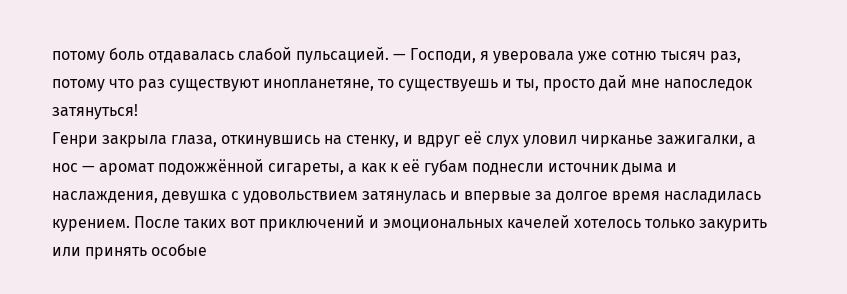потому боль отдавалась слабой пульсацией. — Господи, я уверовала уже сотню тысяч раз, потому что раз существуют инопланетяне, то существуешь и ты, просто дай мне напоследок затянуться!
Генри закрыла глаза, откинувшись на стенку, и вдруг её слух уловил чирканье зажигалки, а нос — аромат подожжённой сигареты, а как к её губам поднесли источник дыма и наслаждения, девушка с удовольствием затянулась и впервые за долгое время насладилась курением. После таких вот приключений и эмоциональных качелей хотелось только закурить или принять особые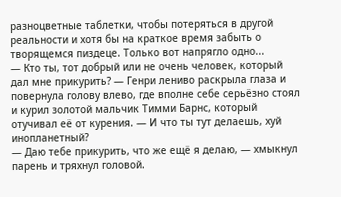разноцветные таблетки, чтобы потеряться в другой реальности и хотя бы на краткое время забыть о творящемся пиздеце. Только вот напрягло одно...
— Кто ты, тот добрый или не очень человек, который дал мне прикурить? — Генри лениво раскрыла глаза и повернула голову влево, где вполне себе серьёзно стоял и курил золотой мальчик Тимми Барнс, который отучивал её от курения. — И что ты тут делаешь, хуй инопланетный?
— Даю тебе прикурить, что же ещё я делаю, — хмыкнул парень и тряхнул головой.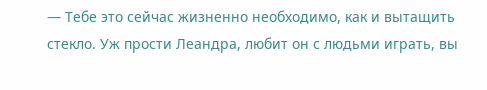— Тебе это сейчас жизненно необходимо, как и вытащить стекло. Уж прости Леандра, любит он с людьми играть, вы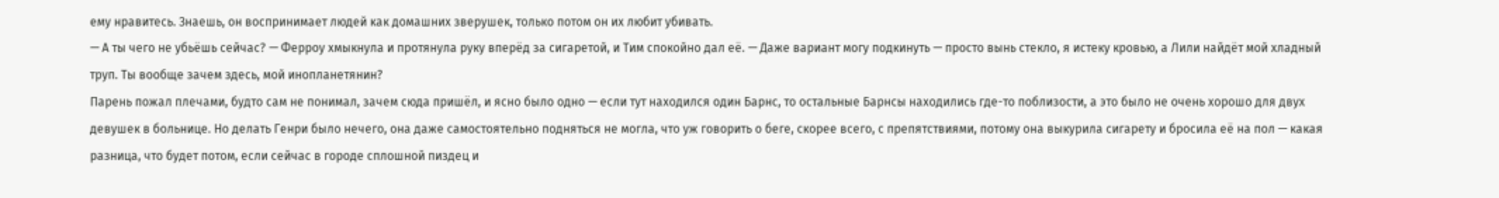ему нравитесь. Знаешь, он воспринимает людей как домашних зверушек, только потом он их любит убивать.
— А ты чего не убьёшь сейчас? — Ферроу хмыкнула и протянула руку вперёд за сигаретой, и Тим спокойно дал её. — Даже вариант могу подкинуть — просто вынь стекло, я истеку кровью, а Лили найдёт мой хладный труп. Ты вообще зачем здесь, мой инопланетянин?
Парень пожал плечами, будто сам не понимал, зачем сюда пришёл, и ясно было одно — если тут находился один Барнс, то остальные Барнсы находились где-то поблизости, а это было не очень хорошо для двух девушек в больнице. Но делать Генри было нечего, она даже самостоятельно подняться не могла, что уж говорить о беге, скорее всего, с препятствиями, потому она выкурила сигарету и бросила её на пол — какая разница, что будет потом, если сейчас в городе сплошной пиздец и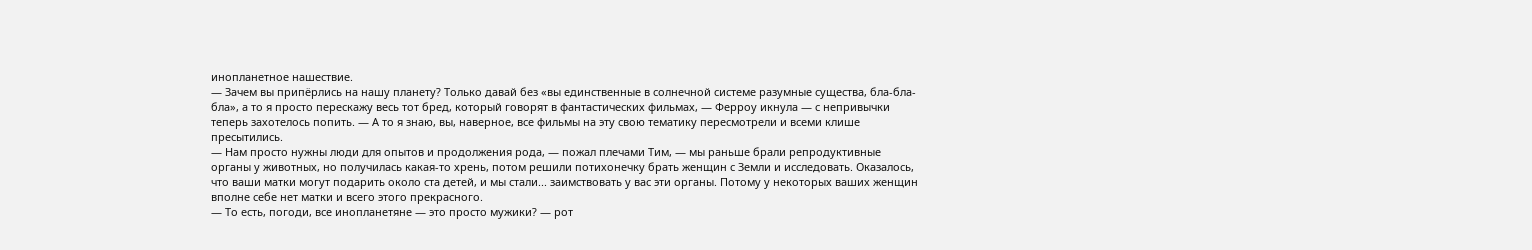инопланетное нашествие.
— Зачем вы припёрлись на нашу планету? Только давай без «вы единственные в солнечной системе разумные существа, бла-бла-бла», а то я просто перескажу весь тот бред, который говорят в фантастических фильмах, — Ферроу икнула — с непривычки теперь захотелось попить. — А то я знаю, вы, наверное, все фильмы на эту свою тематику пересмотрели и всеми клише пресытились.
— Нам просто нужны люди для опытов и продолжения рода, — пожал плечами Тим, — мы раньше брали репродуктивные органы у животных, но получилась какая-то хрень, потом решили потихонечку брать женщин с Земли и исследовать. Оказалось, что ваши матки могут подарить около ста детей, и мы стали... заимствовать у вас эти органы. Потому у некоторых ваших женщин вполне себе нет матки и всего этого прекрасного.
— То есть, погоди, все инопланетяне — это просто мужики? — рот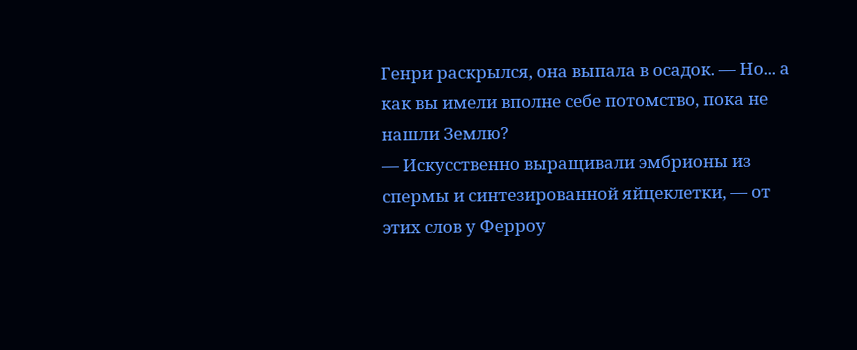Генри раскрылся, она выпала в осадок. — Но... а как вы имели вполне себе потомство, пока не нашли Землю?
— Искусственно выращивали эмбрионы из спермы и синтезированной яйцеклетки, — от этих слов у Ферроу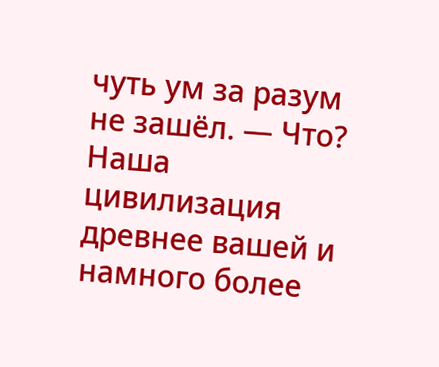чуть ум за разум не зашёл. — Что? Наша цивилизация древнее вашей и намного более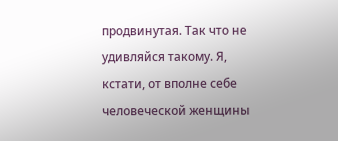продвинутая. Так что не удивляйся такому. Я, кстати, от вполне себе человеческой женщины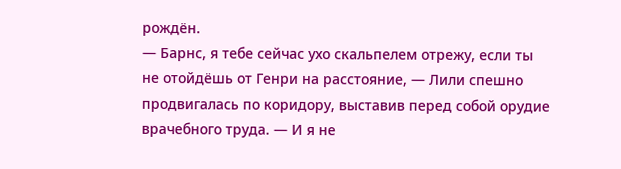рождён.
— Барнс, я тебе сейчас ухо скальпелем отрежу, если ты не отойдёшь от Генри на расстояние, — Лили спешно продвигалась по коридору, выставив перед собой орудие врачебного труда. — И я не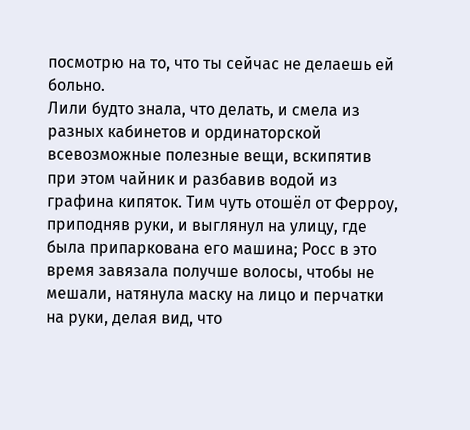посмотрю на то, что ты сейчас не делаешь ей больно.
Лили будто знала, что делать, и смела из разных кабинетов и ординаторской всевозможные полезные вещи, вскипятив при этом чайник и разбавив водой из графина кипяток. Тим чуть отошёл от Ферроу, приподняв руки, и выглянул на улицу, где была припаркована его машина; Росс в это время завязала получше волосы, чтобы не мешали, натянула маску на лицо и перчатки на руки, делая вид, что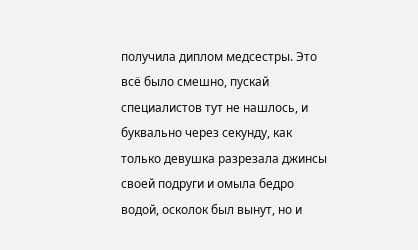получила диплом медсестры. Это всё было смешно, пускай специалистов тут не нашлось, и буквально через секунду, как только девушка разрезала джинсы своей подруги и омыла бедро водой, осколок был вынут, но и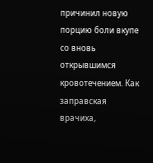причинил новую порцию боли вкупе со вновь открывшимся кровотечением. Как заправская врачиха,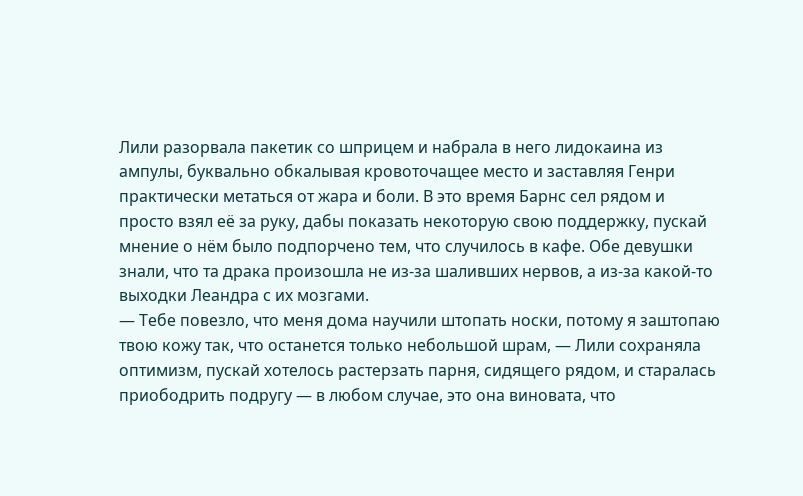Лили разорвала пакетик со шприцем и набрала в него лидокаина из ампулы, буквально обкалывая кровоточащее место и заставляя Генри практически метаться от жара и боли. В это время Барнс сел рядом и просто взял её за руку, дабы показать некоторую свою поддержку, пускай мнение о нём было подпорчено тем, что случилось в кафе. Обе девушки знали, что та драка произошла не из-за шаливших нервов, а из-за какой-то выходки Леандра с их мозгами.
— Тебе повезло, что меня дома научили штопать носки, потому я заштопаю твою кожу так, что останется только небольшой шрам, — Лили сохраняла оптимизм, пускай хотелось растерзать парня, сидящего рядом, и старалась приободрить подругу — в любом случае, это она виновата, что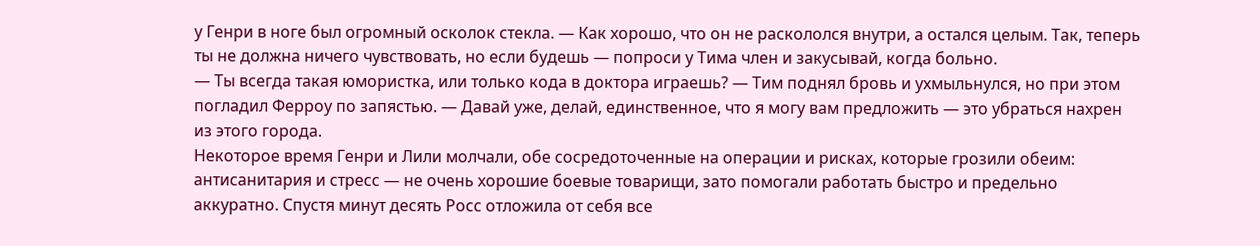у Генри в ноге был огромный осколок стекла. — Как хорошо, что он не раскололся внутри, а остался целым. Так, теперь ты не должна ничего чувствовать, но если будешь — попроси у Тима член и закусывай, когда больно.
— Ты всегда такая юмористка, или только кода в доктора играешь? — Тим поднял бровь и ухмыльнулся, но при этом погладил Ферроу по запястью. — Давай уже, делай, единственное, что я могу вам предложить — это убраться нахрен из этого города.
Некоторое время Генри и Лили молчали, обе сосредоточенные на операции и рисках, которые грозили обеим: антисанитария и стресс — не очень хорошие боевые товарищи, зато помогали работать быстро и предельно аккуратно. Спустя минут десять Росс отложила от себя все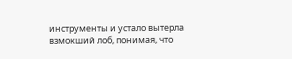инструменты и устало вытерла взмокший лоб, понимая, что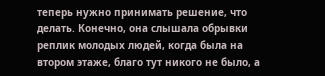теперь нужно принимать решение, что делать. Конечно, она слышала обрывки реплик молодых людей, когда была на втором этаже, благо тут никого не было, а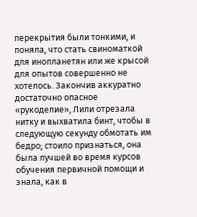перекрытия были тонкими, и поняла, что стать свиноматкой для инопланетян или же крысой для опытов совершенно не хотелось. Закончив аккуратно достаточно опасное «рукоделие», Лили отрезала нитку и выхватила бинт, чтобы в следующую секунду обмотать им бедро; стоило признаться, она была лучшей во время курсов обучения первичной помощи и знала, как в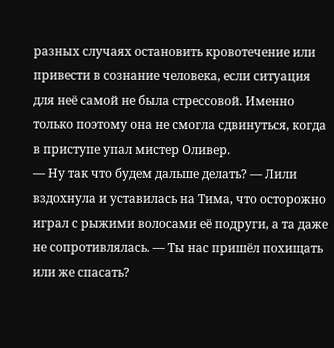разных случаях остановить кровотечение или привести в сознание человека, если ситуация для неё самой не была стрессовой. Именно только поэтому она не смогла сдвинуться, когда в приступе упал мистер Оливер.
— Ну так что будем дальше делать? — Лили вздохнула и уставилась на Тима, что осторожно играл с рыжими волосами её подруги, а та даже не сопротивлялась. — Ты нас пришёл похищать или же спасать?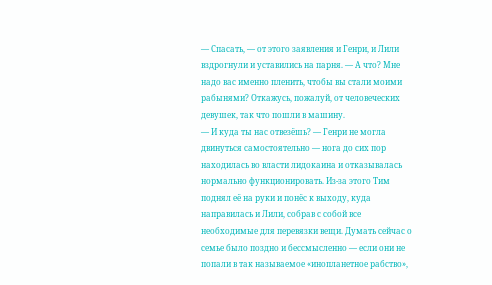— Спасать, — от этого заявления и Генри, и Лили вздрогнули и уставились на парня. — А что? Мне надо вас именно пленить, чтобы вы стали моими рабынями? Откажусь, пожалуй, от человеческих девушек, так что пошли в машину.
— И куда ты нас отвезёшь? — Генри не могла двинуться самостоятельно — нога до сих пор находилась во власти лидокаина и отказывалась нормально функционировать. Из-за этого Тим поднял её на руки и понёс к выходу, куда направилась и Лили, собрав с собой все необходимые для перевязки вещи. Думать сейчас о семье было поздно и бессмысленно — если они не попали в так называемое «инопланетное рабство»,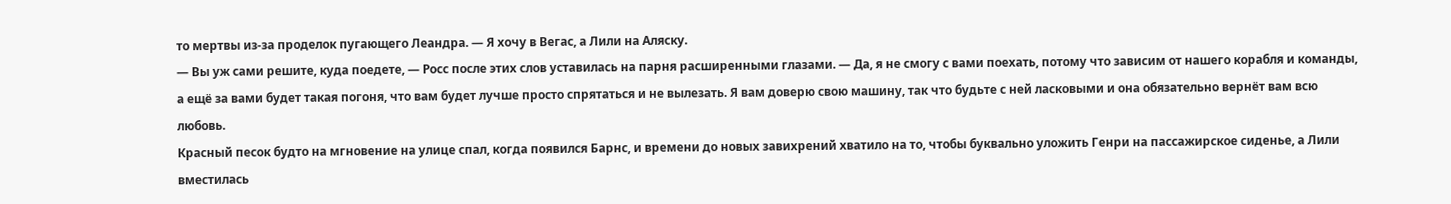то мертвы из-за проделок пугающего Леандра. — Я хочу в Вегас, а Лили на Аляску.
— Вы уж сами решите, куда поедете, — Росс после этих слов уставилась на парня расширенными глазами. — Да, я не смогу с вами поехать, потому что зависим от нашего корабля и команды, а ещё за вами будет такая погоня, что вам будет лучше просто спрятаться и не вылезать. Я вам доверю свою машину, так что будьте с ней ласковыми и она обязательно вернёт вам всю любовь.
Красный песок будто на мгновение на улице спал, когда появился Барнс, и времени до новых завихрений хватило на то, чтобы буквально уложить Генри на пассажирское сиденье, а Лили вместилась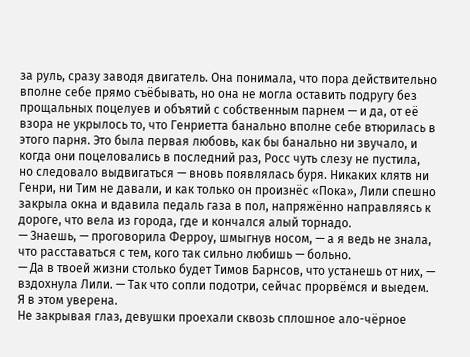за руль, сразу заводя двигатель. Она понимала, что пора действительно вполне себе прямо съёбывать, но она не могла оставить подругу без прощальных поцелуев и объятий с собственным парнем — и да, от её взора не укрылось то, что Генриетта банально вполне себе втюрилась в этого парня. Это была первая любовь, как бы банально ни звучало, и когда они поцеловались в последний раз, Росс чуть слезу не пустила, но следовало выдвигаться — вновь появлялась буря. Никаких клятв ни Генри, ни Тим не давали, и как только он произнёс «Пока», Лили спешно закрыла окна и вдавила педаль газа в пол, напряжённо направляясь к дороге, что вела из города, где и кончался алый торнадо.
— Знаешь, — проговорила Ферроу, шмыгнув носом, — а я ведь не знала, что расставаться с тем, кого так сильно любишь — больно.
— Да в твоей жизни столько будет Тимов Барнсов, что устанешь от них, — вздохнула Лили. — Так что сопли подотри, сейчас прорвёмся и выедем. Я в этом уверена.
Не закрывая глаз, девушки проехали сквозь сплошное ало-чёрное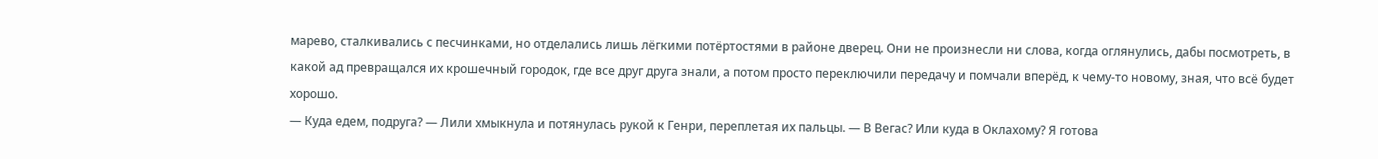марево, сталкивались с песчинками, но отделались лишь лёгкими потёртостями в районе дверец. Они не произнесли ни слова, когда оглянулись, дабы посмотреть, в какой ад превращался их крошечный городок, где все друг друга знали, а потом просто переключили передачу и помчали вперёд, к чему-то новому, зная, что всё будет хорошо.
— Куда едем, подруга? — Лили хмыкнула и потянулась рукой к Генри, переплетая их пальцы. — В Вегас? Или куда в Оклахому? Я готова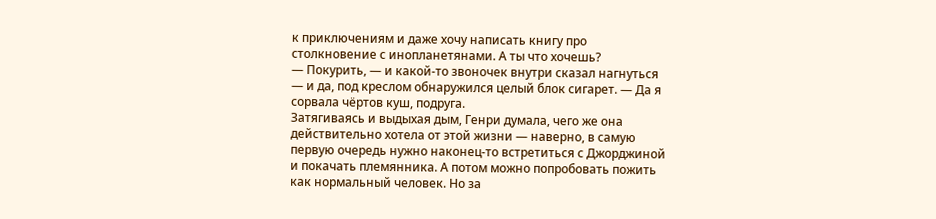к приключениям и даже хочу написать книгу про столкновение с инопланетянами. А ты что хочешь?
— Покурить, — и какой-то звоночек внутри сказал нагнуться — и да, под креслом обнаружился целый блок сигарет. — Да я сорвала чёртов куш, подруга.
Затягиваясь и выдыхая дым, Генри думала, чего же она действительно хотела от этой жизни — наверно, в самую первую очередь нужно наконец-то встретиться с Джорджиной и покачать племянника. А потом можно попробовать пожить как нормальный человек. Но за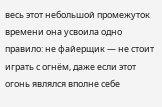весь этот небольшой промежуток времени она усвоила одно правило: не файерщик — не стоит играть с огнём, даже если этот огонь являлся вполне себе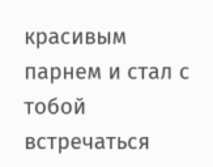красивым парнем и стал с тобой встречаться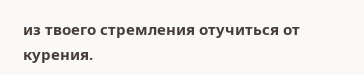из твоего стремления отучиться от курения.